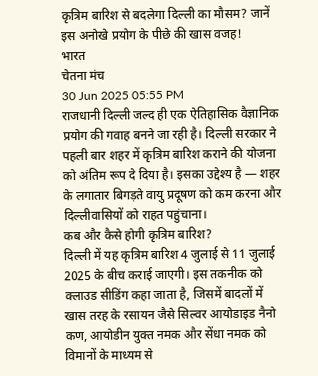कृत्रिम बारिश से बदलेगा दिल्ली का मौसम? जानें इस अनोखे प्रयोग के पीछे की खास वजह!
भारत
चेतना मंच
30 Jun 2025 05:55 PM
राजधानी दिल्ली जल्द ही एक ऐतिहासिक वैज्ञानिक प्रयोग की गवाह बनने जा रही है। दिल्ली सरकार ने पहली बार शहर में कृत्रिम बारिश कराने की योजना को अंतिम रूप दे दिया है। इसका उद्देश्य है — शहर के लगातार बिगड़ते वायु प्रदूषण को कम करना और दिल्लीवासियों को राहत पहुंचाना।
कब और कैसे होगी कृत्रिम बारिश?
दिल्ली में यह कृत्रिम बारिश 4 जुलाई से 11 जुलाई 2025 के बीच कराई जाएगी। इस तकनीक को क्लाउड सीडिंग कहा जाता है, जिसमें बादलों में खास तरह के रसायन जैसे सिल्वर आयोडाइड नैनो कण, आयोडीन युक्त नमक और सेंधा नमक को विमानों के माध्यम से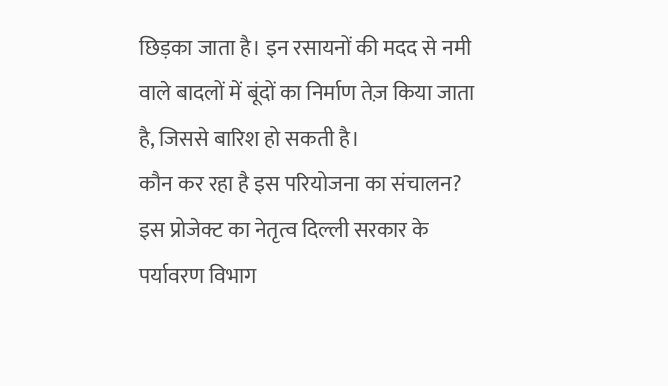छिड़का जाता है। इन रसायनों की मदद से नमी वाले बादलों में बूंदों का निर्माण तेज़ किया जाता है, जिससे बारिश हो सकती है।
कौन कर रहा है इस परियोजना का संचालन?
इस प्रोजेक्ट का नेतृत्व दिल्ली सरकार के पर्यावरण विभाग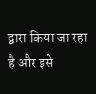द्वारा किया जा रहा है और इसे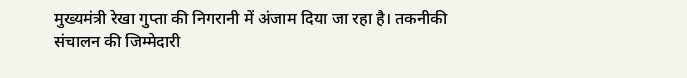मुख्यमंत्री रेखा गुप्ता की निगरानी में अंजाम दिया जा रहा है। तकनीकी संचालन की जिम्मेदारी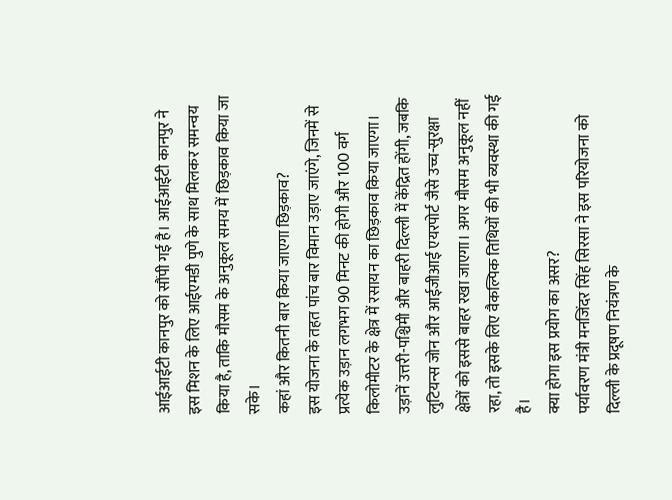आईआईटी कानपुर को सौंपी गई है। आईआईटी कानपुर ने इस मिशन के लिए आईएमडी पुणे के साथ मिलकर समन्वय किया है, ताकि मौसम के अनुकूल समय में छिड़काव किया जा सके।
कहां और कितनी बार किया जाएगा छिड़काव?
इस योजना के तहत पांच बार विमान उड़ाए जाएंगे, जिनमें से प्रत्येक उड़ान लगभग 90 मिनट की होगी और 100 वर्ग किलोमीटर के क्षेत्र में रसायन का छिड़काव किया जाएगा। उड़ानें उत्तरी-पश्चिमी और बाहरी दिल्ली में केंद्रित होंगी, जबकि लुटियन्स जोन और आईजीआई एयरपोर्ट जैसे उच्च-सुरक्षा क्षेत्रों को इससे बाहर रखा जाएगा। अगर मौसम अनुकूल नहीं रहा, तो इसके लिए वैकल्पिक तिथियों की भी व्यवस्था की गई है।
क्या होगा इस प्रयोग का असर?
पर्यावरण मंत्री मनजिंदर सिंह सिरसा ने इस परियोजना को दिल्ली के प्रदूषण नियंत्रण के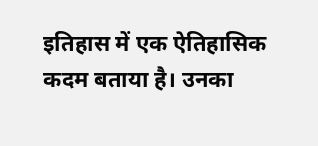इतिहास में एक ऐतिहासिक कदम बताया है। उनका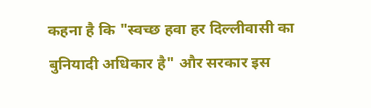कहना है कि "स्वच्छ हवा हर दिल्लीवासी का बुनियादी अधिकार है" और सरकार इस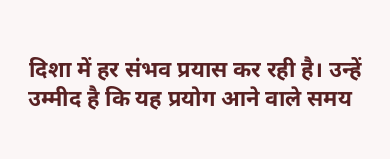दिशा में हर संभव प्रयास कर रही है। उन्हें उम्मीद है कि यह प्रयोग आने वाले समय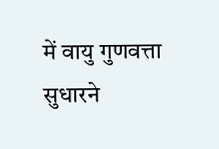में वायु गुणवत्ता सुधारने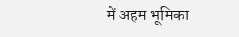में अहम भूमिका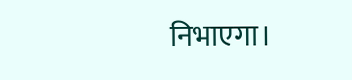निभाएगा।